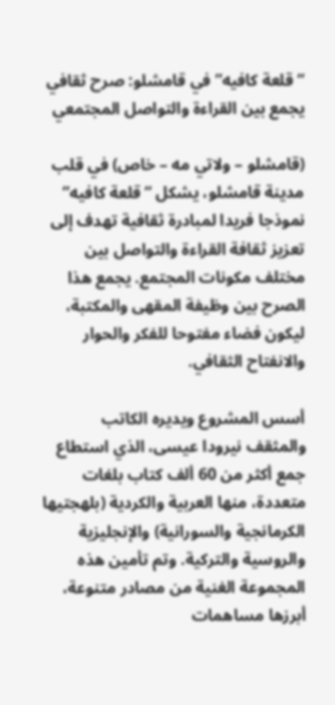“قلعة كافيه” في قامشلو: صرح ثقافي يجمع بين القراءة والتواصل المجتمعي

(قامشلو – ولاتي مه – خاص) في قلب مدينة قامشلو، يشكل “قلعة كافيه” نموذجا فريدا لمبادرة ثقافية تهدف إلى تعزيز ثقافة القراءة والتواصل بين مختلف مكونات المجتمع. يجمع هذا الصرح بين وظيفة المقهى والمكتبة، ليكون فضاء مفتوحا للفكر والحوار والانفتاح الثقافي.

أسس المشروع ويديره الكاتب والمثقف نيرودا عيسى، الذي استطاع جمع أكثر من 60 ألف كتاب بلغات متعددة، منها العربية والكردية (بلهجتيها الكرمانجية والسورانية) والإنجليزية والروسية والتركية. وتم تأمين هذه المجموعة الغنية من مصادر متنوعة، أبرزها مساهمات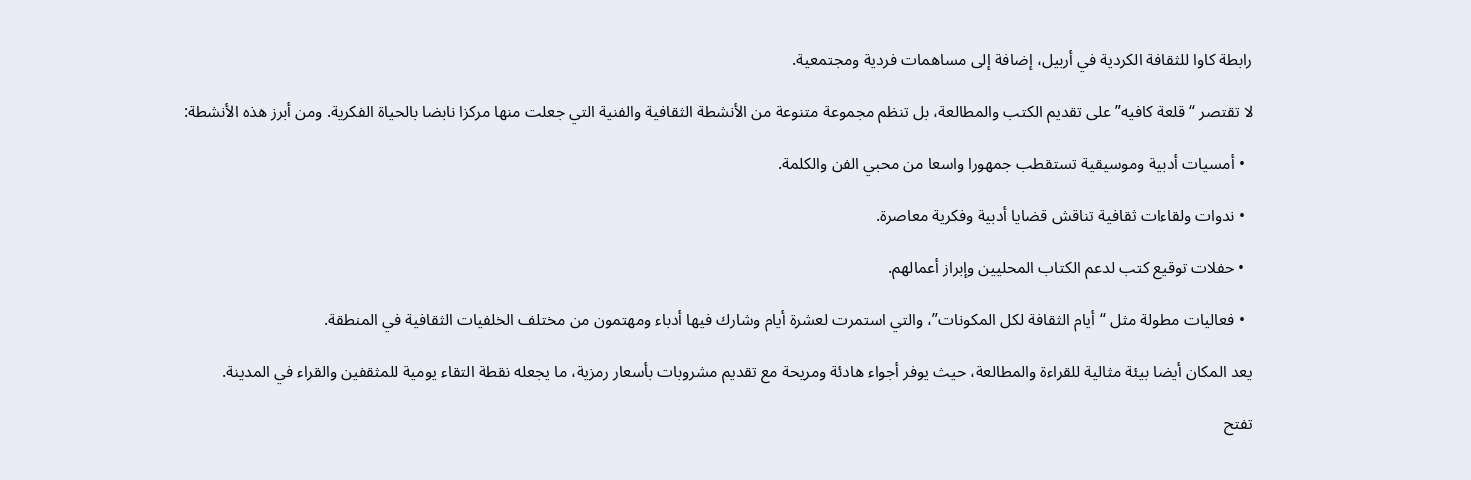رابطة كاوا للثقافة الكردية في أربيل، إضافة إلى مساهمات فردية ومجتمعية.

لا تقتصر “قلعة كافيه” على تقديم الكتب والمطالعة، بل تنظم مجموعة متنوعة من الأنشطة الثقافية والفنية التي جعلت منها مركزا نابضا بالحياة الفكرية. ومن أبرز هذه الأنشطة:

  • أمسيات أدبية وموسيقية تستقطب جمهورا واسعا من محبي الفن والكلمة.

  • ندوات ولقاءات ثقافية تناقش قضايا أدبية وفكرية معاصرة.

  • حفلات توقيع كتب لدعم الكتاب المحليين وإبراز أعمالهم.

  • فعاليات مطولة مثل “أيام الثقافة لكل المكونات”، والتي استمرت لعشرة أيام وشارك فيها أدباء ومهتمون من مختلف الخلفيات الثقافية في المنطقة.

يعد المكان أيضا بيئة مثالية للقراءة والمطالعة، حيث يوفر أجواء هادئة ومريحة مع تقديم مشروبات بأسعار رمزية، ما يجعله نقطة التقاء يومية للمثقفين والقراء في المدينة.

تفتح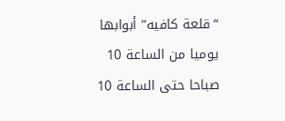“قلعة كافيه” أبوابها يوميا من الساعة 10 صباحا حتى الساعة 10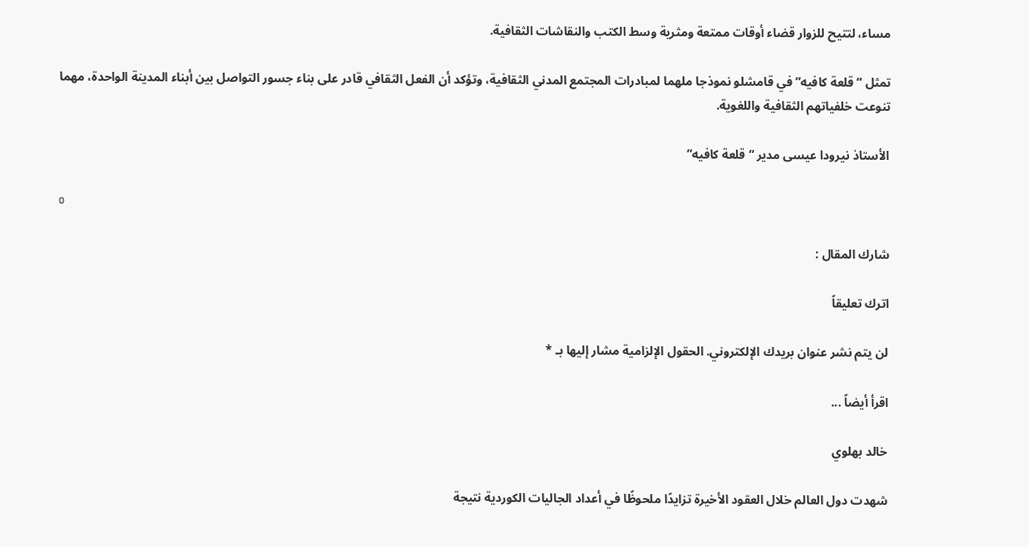مساء، لتتيح للزوار قضاء أوقات ممتعة ومثرية وسط الكتب والنقاشات الثقافية.

تمثل “قلعة كافيه” في قامشلو نموذجا ملهما لمبادرات المجتمع المدني الثقافية، وتؤكد أن الفعل الثقافي قادر على بناء جسور التواصل بين أبناء المدينة الواحدة، مهما تنوعت خلفياتهم الثقافية واللغوية.

الأستاذ نيرودا عيسى مدير “قلعة كافيه”

o

شارك المقال :

اترك تعليقاً

لن يتم نشر عنوان بريدك الإلكتروني. الحقول الإلزامية مشار إليها بـ *

اقرأ أيضاً ...

خالد بهلوي

شهدت دول العالم خلال العقود الأخيرة تزايدًا ملحوظًا في أعداد الجاليات الكوردية نتيجة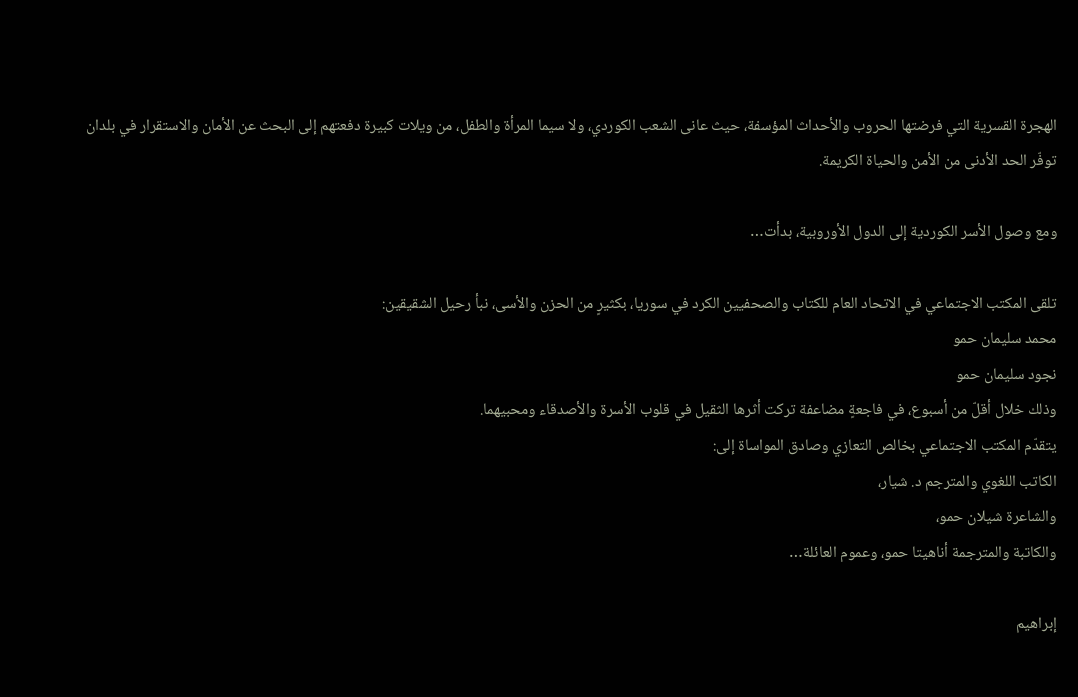الهجرة القسرية التي فرضتها الحروب والأحداث المؤسفة، حيث عانى الشعب الكوردي، ولا سيما المرأة والطفل، من ويلات كبيرة دفعتهم إلى البحث عن الأمان والاستقرار في بلدان توفّر الحد الأدنى من الأمن والحياة الكريمة.

ومع وصول الأسر الكوردية إلى الدول الأوروبية، بدأت…

تلقى المكتب الاجتماعي في الاتحاد العام للكتاب والصحفيين الكرد في سوريا، بكثيرٍ من الحزن والأسى، نبأ رحيل الشقيقين:
محمد سليمان حمو
نجود سليمان حمو
وذلك خلال أقلّ من أسبوع، في فاجعةٍ مضاعفة تركت أثرها الثقيل في قلوب الأسرة والأصدقاء ومحبيهما.
يتقدّم المكتب الاجتماعي بخالص التعازي وصادق المواساة إلى:
الكاتب اللغوي والمترجم د. شيار،
والشاعرة شيلان حمو،
والكاتبة والمترجمة أناهيتا حمو، وعموم العائلة…

إبراهيم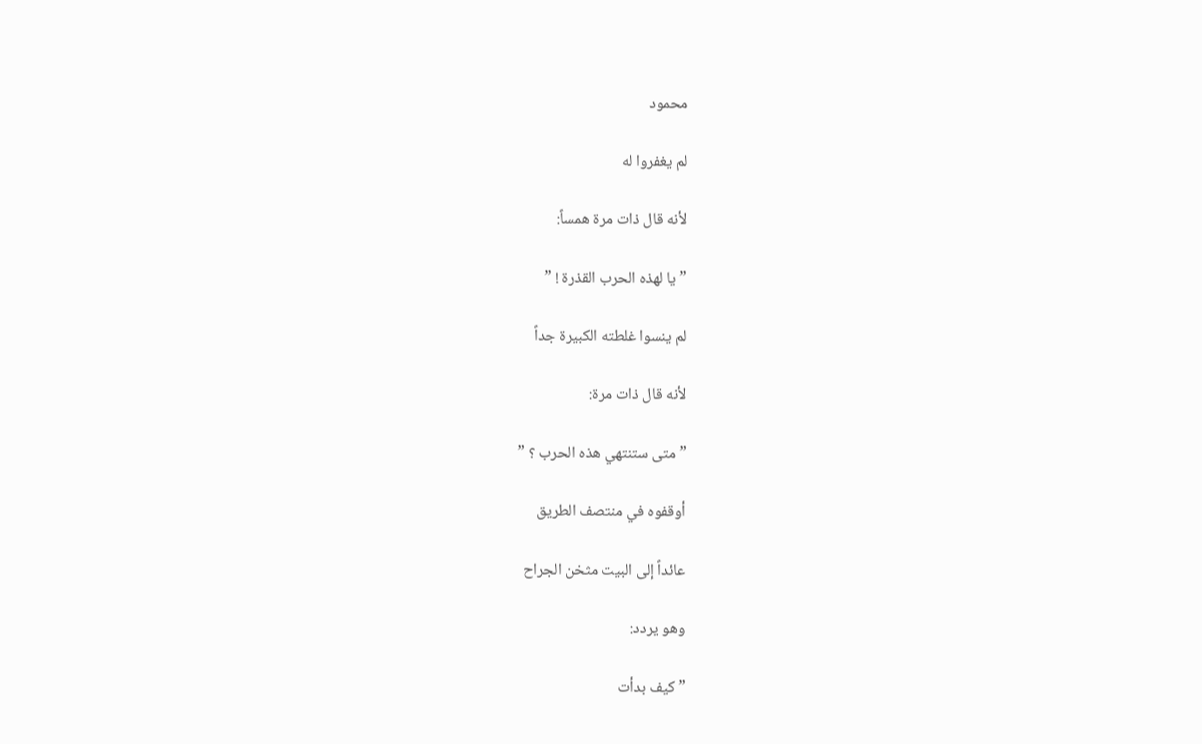محمود

لم يغفروا له

لأنه قال ذات مرة همساً:

” يا لهذه الحرب القذرة ! ”

لم ينسوا غلطته الكبيرة جداً

لأنه قال ذات مرة:

” متى ستنتهي هذه الحرب ؟ ”

أوقفوه في منتصف الطريق

عائداً إلى البيت مثخن الجراح

وهو يردد:

” كيف بدأت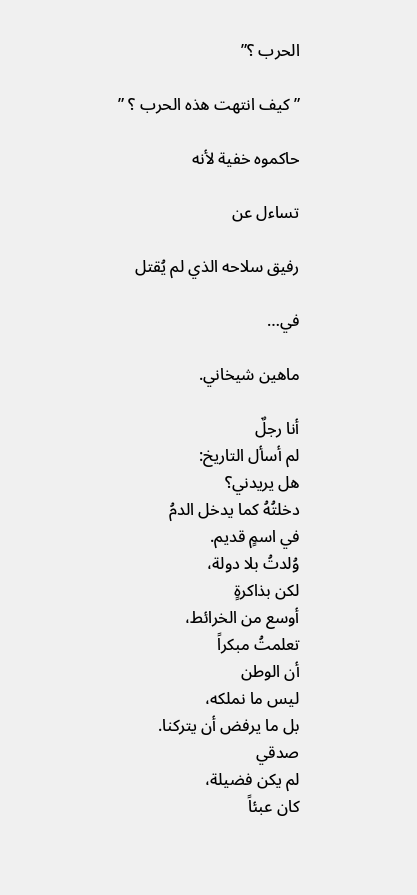الحرب ؟”

” كيف انتهت هذه الحرب ؟ ”

حاكموه خفية لأنه

تساءل عن

رفيق سلاحه الذي لم يُقتل

في…

ماهين شيخاني.

أنا رجلٌ
لم أسأل التاريخ:
هل يريدني؟
دخلتُهُ كما يدخل الدمُ
في اسمٍ قديم.
وُلدتُ بلا دولة،
لكن بذاكرةٍ
أوسع من الخرائط،
تعلمتُ مبكراً
أن الوطن
ليس ما نملكه،
بل ما يرفض أن يتركنا.
صدقي
لم يكن فضيلة،
كان عبئاً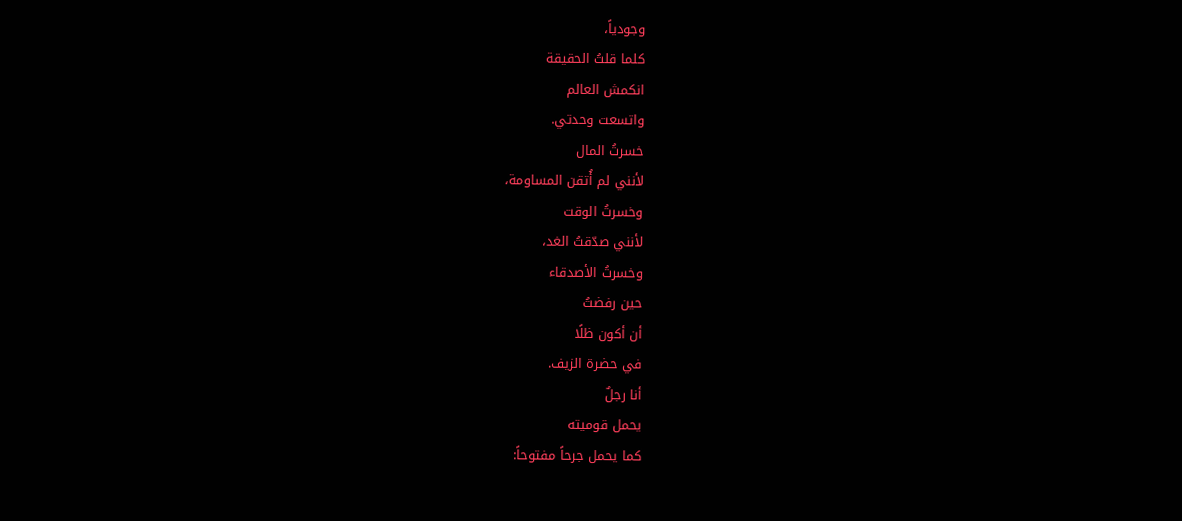وجودياً،
كلما قلتُ الحقيقة
انكمش العالم
واتسعت وحدتي.
خسرتُ المال
لأنني لم أُتقن المساومة،
وخسرتُ الوقت
لأنني صدّقتُ الغد،
وخسرتُ الأصدقاء
حين رفضتُ
أن أكون ظلًا
في حضرة الزيف.
أنا رجلٌ
يحمل قوميته
كما يحمل جرحاً مفتوحاً: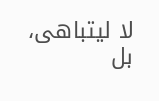لا ليتباهى،
بل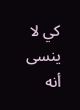كي لا ينسى
أنه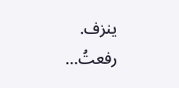ينزف.
رفعتُ…